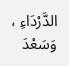الدَّرْدَاءِ ، وَسَعْدَ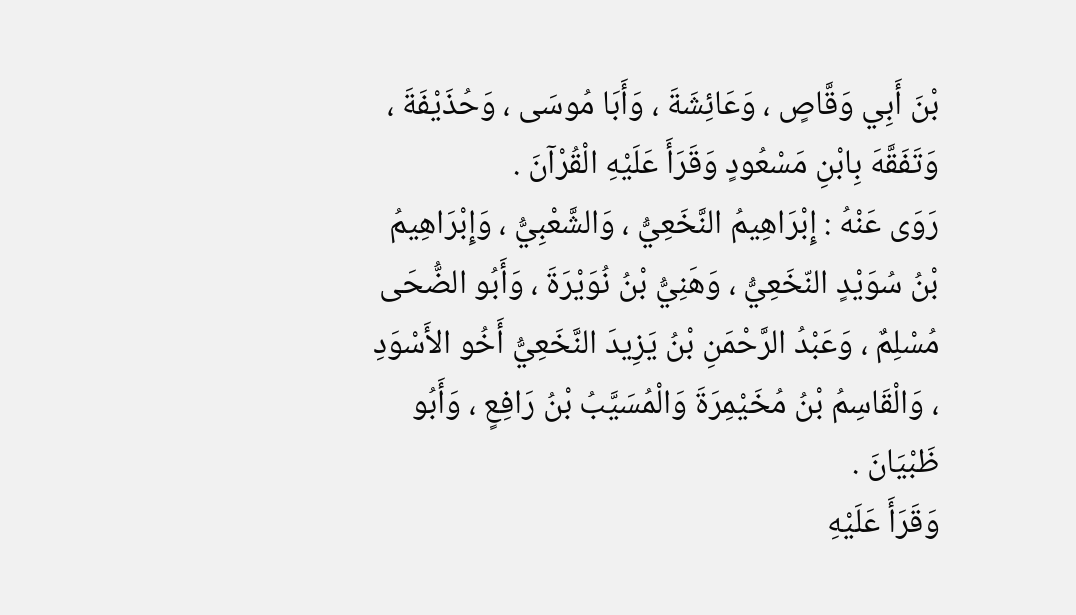بْنَ أَبِي وَقَّاصٍ ، وَعَائِشَةَ ، وَأَبَا مُوسَى ، وَحُذَيْفَةَ ، وَتَفَقَّهَ بِابْنِ مَسْعُودٍ وَقَرَأَ عَلَيْهِ الْقُرْآنَ .
رَوَى عَنْهُ : إِبْرَاهِيمُ النَّخَعِيُّ ، وَالشَّعْبِيُّ ، وَإِبْرَاهِيمُ بْنُ سُوَيْدٍ النّخَعِيُّ ، وَهَنِيُّ بْنُ نُوَيْرَةَ ، وَأَبُو الضُّحَى مُسْلِمٌ ، وَعَبْدُ الرَّحْمَنِ بْنُ يَزِيدَ النَّخَعِيُّ أَخُو الأَسْوَدِ ، وَالْقَاسِمُ بْنُ مُخَيْمِرَةَ وَالْمُسَيَّبُ بْنُ رَافِعٍ ، وَأَبُو ظَبْيَانَ .
وَقَرَأَ عَلَيْهِ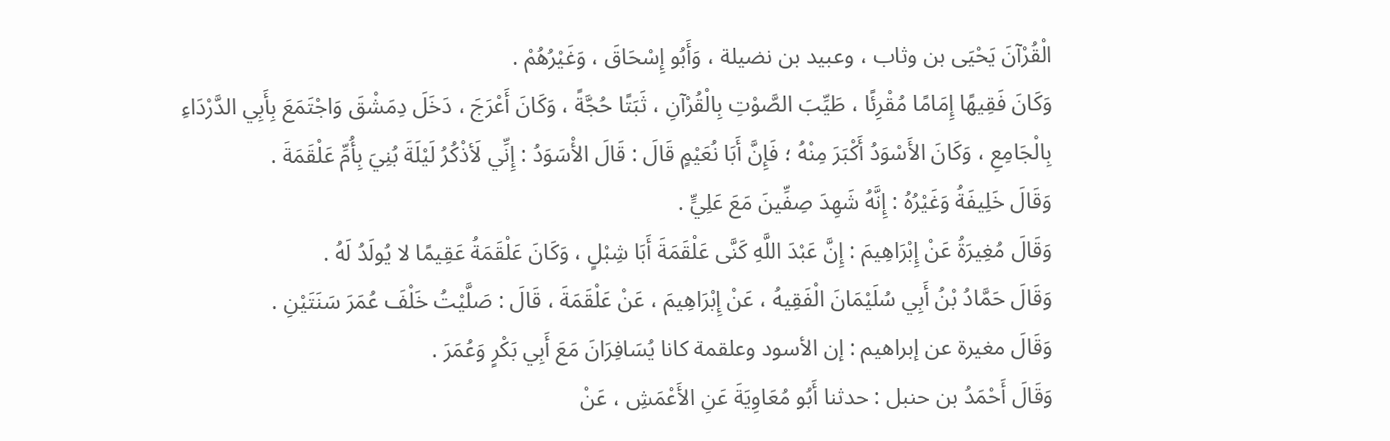الْقُرْآنَ يَحْيَى بن وثاب ، وعبيد بن نضيلة ، وَأَبُو إِسْحَاقَ ، وَغَيْرُهُمْ .
وَكَانَ فَقِيهًا إِمَامًا مُقْرِئًا ، طَيِّبَ الصَّوْتِ بِالْقُرْآنِ ، ثَبَتًا حُجَّةً ، وَكَانَ أَعْرَجَ ، دَخَلَ دِمَشْقَ وَاجْتَمَعَ بِأَبِي الدَّرْدَاءِ بِالْجَامِعِ ، وَكَانَ الأَسْوَدُ أَكْبَرَ مِنْهُ ؛ فَإِنَّ أَبَا نُعَيْمٍ قَالَ : قَالَ الأْسَوَدُ : إِنِّي لَأذْكُرُ لَيْلَةَ بُنِيَ بِأُمِّ عَلْقَمَةَ .
وَقَالَ خَلِيفَةُ وَغَيْرُهُ : إِنَّهُ شَهِدَ صِفِّينَ مَعَ عَلِيٍّ .
وَقَالَ مُغِيرَةُ عَنْ إِبْرَاهِيمَ : إِنَّ عَبْدَ اللَّهِ كَنَّى عَلْقَمَةَ أَبَا شِبْلٍ ، وَكَانَ عَلْقَمَةُ عَقِيمًا لا يُولَدُ لَهُ .
وَقَالَ حَمَّادُ بْنُ أَبِي سُلَيْمَانَ الْفَقِيهُ ، عَنْ إِبْرَاهِيمَ ، عَنْ عَلْقَمَةَ ، قَالَ : صَلَّيْتُ خَلْفَ عُمَرَ سَنَتَيْنِ .
وَقَالَ مغيرة عن إبراهيم : إن الأسود وعلقمة كانا يُسَافِرَانَ مَعَ أَبِي بَكْرٍ وَعُمَرَ .
وَقَالَ أَحْمَدُ بن حنبل : حدثنا أَبُو مُعَاوِيَةَ عَنِ الأَعْمَشِ ، عَنْ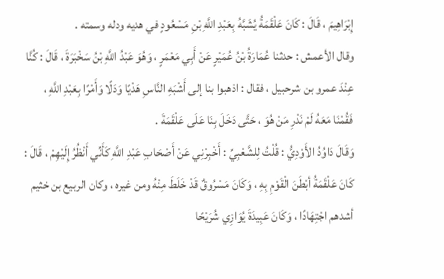إِبْرَاهِيمَ ، قَالَ : كَانَ عَلْقَمَةُ يُشَبَّهُ بِعَبْدِ اللَّهِ بْنِ مَسْعُودٍ في هديه ودله وسمته .
وقال الأعمش : حدثنا عُمَارَةُ بْنُ عُمَيْرٍ عَنْ أَبِي مَعْمَرٍ ، وَهُوَ عَبْدُ اللَّهِ بْنُ سَخْبَرَةَ ، قَالَ : كُنَّا عِنْدَ عمرو بن شرحبيل ، فقال : اذهبوا بنا إلى أَشْبَهِ النَّاسِ هَدْيًا وَدَلًا وَأَمْرًا بِعَبْدِ اللَّهِ ، فَقُمْنَا مَعَهُ لَمْ نَدْرِ مَنْ هُوَ ، حَتَّى دَخَلَ بِنَا عَلَى عَلْقَمَةَ .
وَقَالَ دَاوُدُ الأَوْدِيُّ : قُلْتُ لِلشَّعْبِيِّ : أَخْبِرْنِي عَنْ أَصْحَابِ عَبْدِ اللَّهِ كَأَنِّي أَنْظُرُ إِلَيْهِمْ ، قَالَ : كَانَ عَلْقَمَةُ أبْطَنَ الْقَوْمِ بِهِ ، وَكَانَ مَسْرُوقٌ قَدْ خَلَطَ مِنْهُ ومن غيره ، وكان الربيع بن خثيم أشدهم اجْتِهَادًا ، وَكَانَ عَبِيدَةَ يُوَازِي شُرَيْحًا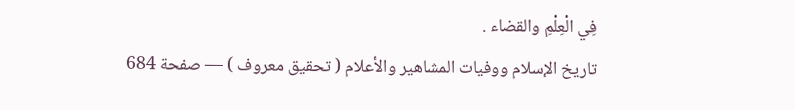فِي الْعِلْمِ والقضاء .
تاريخ الإسلام ووفيات المشاهير والأعلام ( تحقيق معروف ) — صفحة 684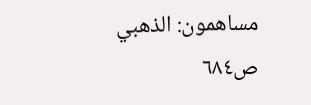مساهمون: الذهبي
ص٦٨٤